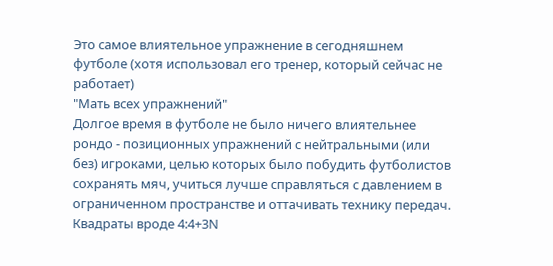Это самое влиятельное упражнение в сегодняшнем футболе (хотя использовал его тренер, который сейчас не работает)
"Мать всех упражнений"
Долгое время в футболе не было ничего влиятельнее рондо - позиционных упражнений с нейтральными (или без) игроками, целью которых было побудить футболистов сохранять мяч, учиться лучше справляться с давлением в ограниченном пространстве и оттачивать технику передач. Квадраты вроде 4:4+3N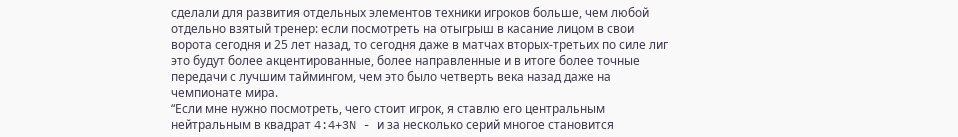сделали для развития отдельных элементов техники игроков больше, чем любой отдельно взятый тренер: если посмотреть на отыгрыш в касание лицом в свои ворота сегодня и 25 лет назад, то сегодня даже в матчах вторых-третьих по силе лиг это будут более акцентированные, более направленные и в итоге более точные передачи с лучшим таймингом, чем это было четверть века назад даже на чемпионате мира.
“Если мне нужно посмотреть, чего стоит игрок, я ставлю его центральным нейтральным в квадрат 4:4+3N - и за несколько серий многое становится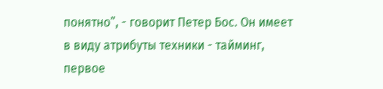понятно”, - говорит Петер Бос. Он имеет в виду атрибуты техники - тайминг, первое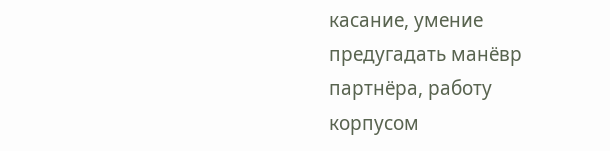касание, умение предугадать манёвр партнёра, работу корпусом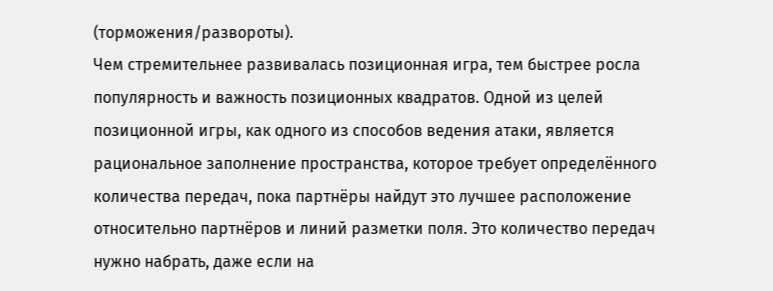(торможения/развороты).
Чем стремительнее развивалась позиционная игра, тем быстрее росла популярность и важность позиционных квадратов. Одной из целей позиционной игры, как одного из способов ведения атаки, является рациональное заполнение пространства, которое требует определённого количества передач, пока партнёры найдут это лучшее расположение относительно партнёров и линий разметки поля. Это количество передач нужно набрать, даже если на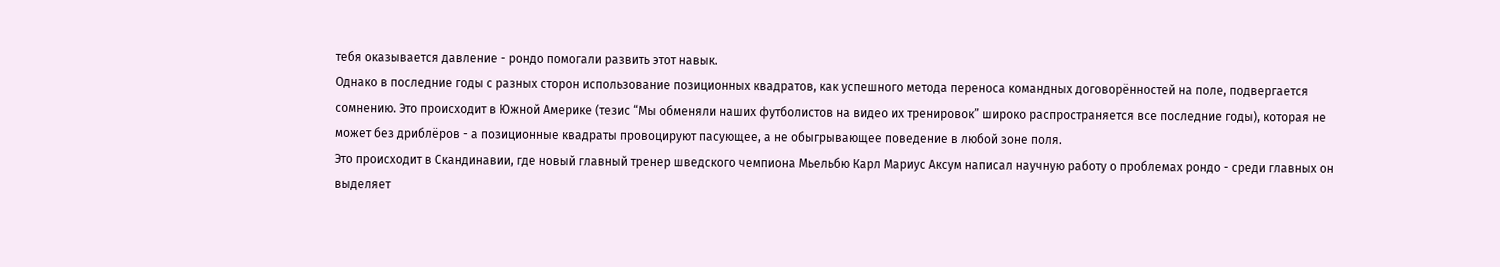тебя оказывается давление - рондо помогали развить этот навык.
Однако в последние годы с разных сторон использование позиционных квадратов, как успешного метода переноса командных договорённостей на поле, подвергается сомнению. Это происходит в Южной Америке (тезис “Мы обменяли наших футболистов на видео их тренировок” широко распространяется все последние годы), которая не может без дриблёров - а позиционные квадраты провоцируют пасующее, а не обыгрывающее поведение в любой зоне поля.
Это происходит в Скандинавии, где новый главный тренер шведского чемпиона Мьельбю Карл Мариус Аксум написал научную работу о проблемах рондо - среди главных он выделяет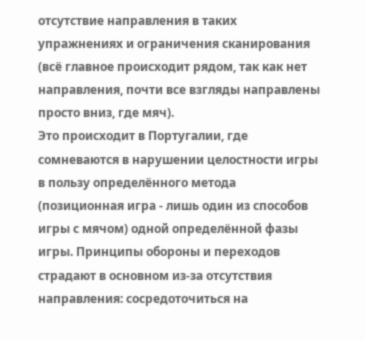отсутствие направления в таких упражнениях и ограничения сканирования (всё главное происходит рядом, так как нет направления, почти все взгляды направлены просто вниз, где мяч).
Это происходит в Португалии, где сомневаются в нарушении целостности игры в пользу определённого метода (позиционная игра - лишь один из способов игры с мячом) одной определённой фазы игры. Принципы обороны и переходов страдают в основном из-за отсутствия направления: сосредоточиться на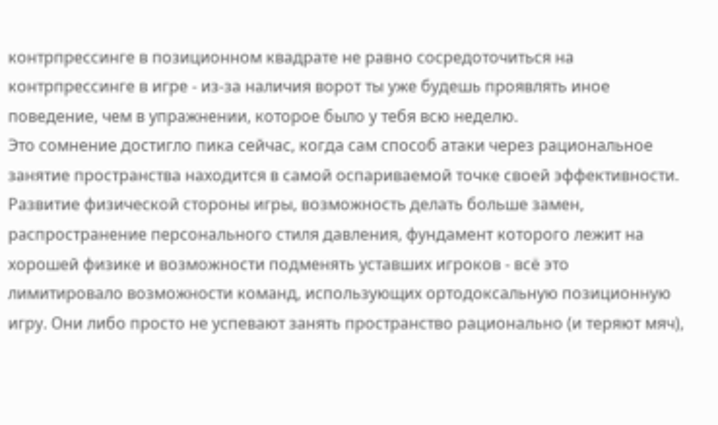контрпрессинге в позиционном квадрате не равно сосредоточиться на контрпрессинге в игре - из-за наличия ворот ты уже будешь проявлять иное поведение, чем в упражнении, которое было у тебя всю неделю.
Это сомнение достигло пика сейчас, когда сам способ атаки через рациональное занятие пространства находится в самой оспариваемой точке своей эффективности. Развитие физической стороны игры, возможность делать больше замен, распространение персонального стиля давления, фундамент которого лежит на хорошей физике и возможности подменять уставших игроков - всё это лимитировало возможности команд, использующих ортодоксальную позиционную игру. Они либо просто не успевают занять пространство рационально (и теряют мяч),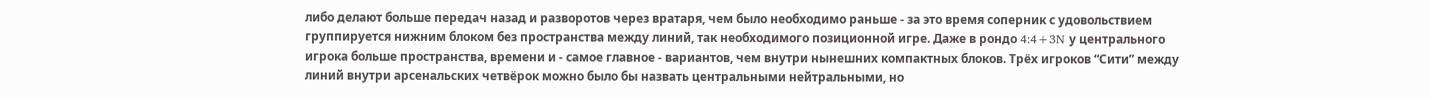либо делают больше передач назад и разворотов через вратаря, чем было необходимо раньше - за это время соперник с удовольствием группируется нижним блоком без пространства между линий, так необходимого позиционной игре. Даже в рондо 4:4+3N у центрального игрока больше пространства, времени и - самое главное - вариантов, чем внутри нынешних компактных блоков. Трёх игроков “Сити” между линий внутри арсенальских четвёрок можно было бы назвать центральными нейтральными, но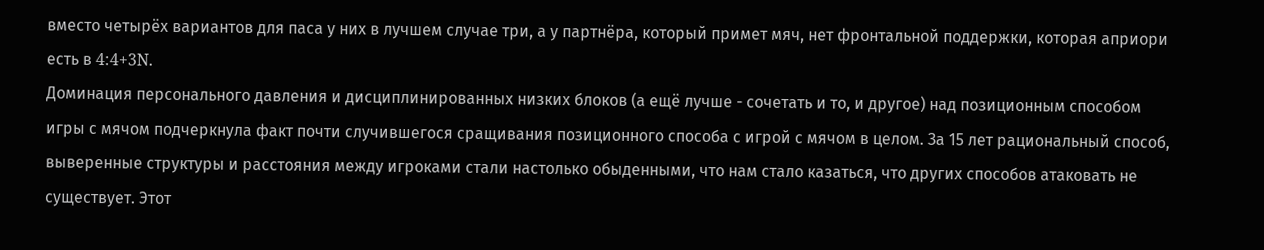вместо четырёх вариантов для паса у них в лучшем случае три, а у партнёра, который примет мяч, нет фронтальной поддержки, которая априори есть в 4:4+3N.
Доминация персонального давления и дисциплинированных низких блоков (а ещё лучше - сочетать и то, и другое) над позиционным способом игры с мячом подчеркнула факт почти случившегося сращивания позиционного способа с игрой с мячом в целом. За 15 лет рациональный способ, выверенные структуры и расстояния между игроками стали настолько обыденными, что нам стало казаться, что других способов атаковать не существует. Этот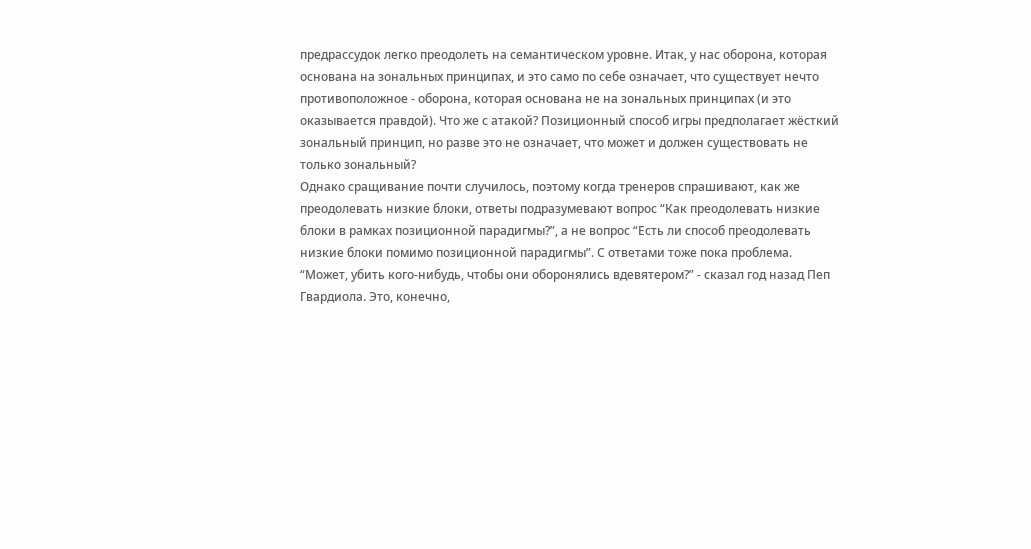предрассудок легко преодолеть на семантическом уровне. Итак, у нас оборона, которая основана на зональных принципах, и это само по себе означает, что существует нечто противоположное - оборона, которая основана не на зональных принципах (и это оказывается правдой). Что же с атакой? Позиционный способ игры предполагает жёсткий зональный принцип, но разве это не означает, что может и должен существовать не только зональный?
Однако сращивание почти случилось, поэтому когда тренеров спрашивают, как же преодолевать низкие блоки, ответы подразумевают вопрос “Как преодолевать низкие блоки в рамках позиционной парадигмы?”, а не вопрос “Есть ли способ преодолевать низкие блоки помимо позиционной парадигмы”. С ответами тоже пока проблема. “Может, убить кого-нибудь, чтобы они оборонялись вдевятером?” - сказал год назад Пеп Гвардиола. Это, конечно,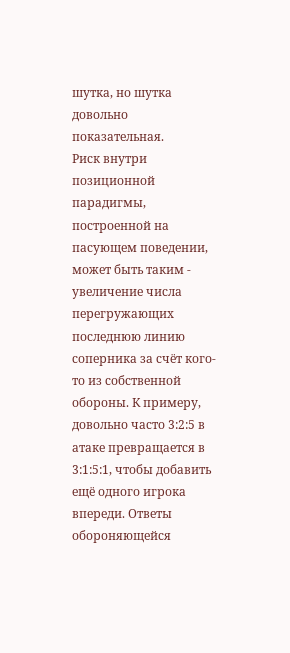шутка, но шутка довольно показательная.
Риск внутри позиционной парадигмы, построенной на пасующем поведении, может быть таким - увеличение числа перегружающих последнюю линию соперника за счёт кого-то из собственной обороны. К примеру, довольно часто 3:2:5 в атаке превращается в 3:1:5:1, чтобы добавить ещё одного игрока впереди. Ответы обороняющейся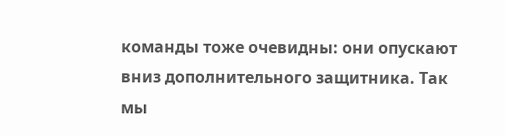команды тоже очевидны: они опускают вниз дополнительного защитника. Так мы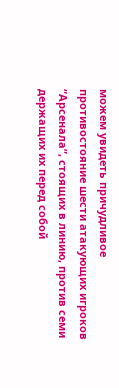можем увидеть причудливое противостояние шести атакующих игроков “Арсенала”, стоящих в линию, против семи держащих их перед собой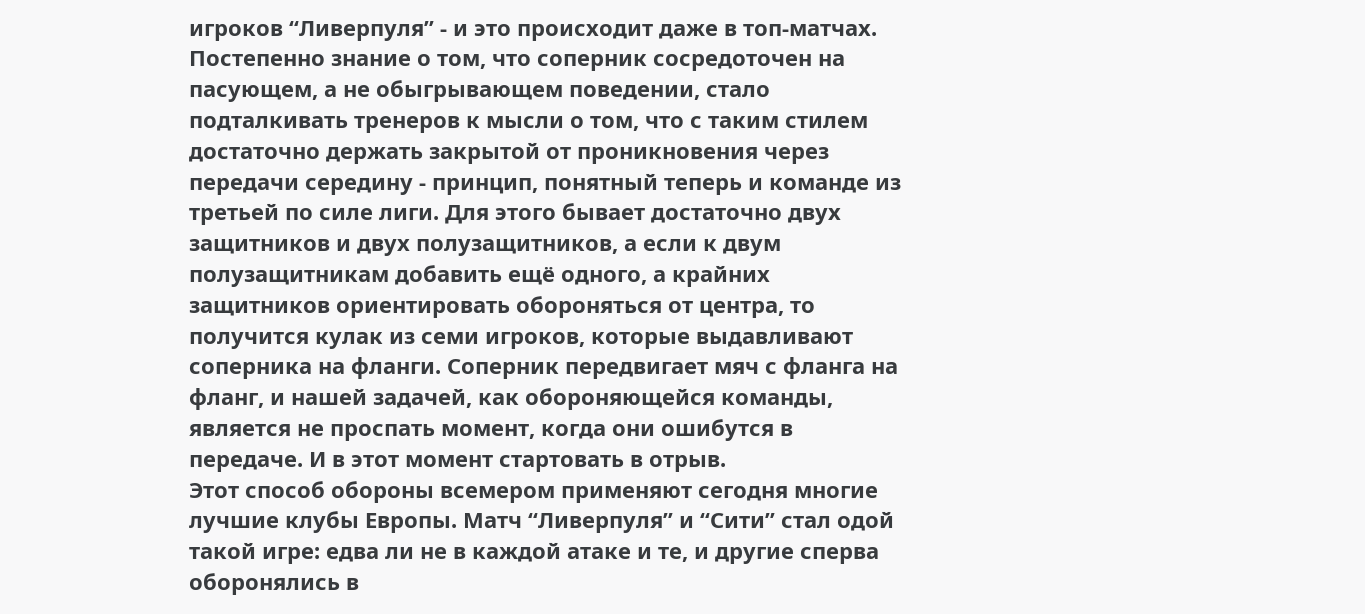игроков “Ливерпуля” - и это происходит даже в топ-матчах.
Постепенно знание о том, что соперник сосредоточен на пасующем, а не обыгрывающем поведении, стало подталкивать тренеров к мысли о том, что с таким стилем достаточно держать закрытой от проникновения через передачи середину - принцип, понятный теперь и команде из третьей по силе лиги. Для этого бывает достаточно двух защитников и двух полузащитников, а если к двум полузащитникам добавить ещё одного, а крайних защитников ориентировать обороняться от центра, то получится кулак из семи игроков, которые выдавливают соперника на фланги. Соперник передвигает мяч с фланга на фланг, и нашей задачей, как обороняющейся команды, является не проспать момент, когда они ошибутся в передаче. И в этот момент стартовать в отрыв.
Этот способ обороны всемером применяют сегодня многие лучшие клубы Европы. Матч “Ливерпуля” и “Сити” стал одой такой игре: едва ли не в каждой атаке и те, и другие сперва оборонялись в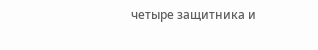четыре защитника и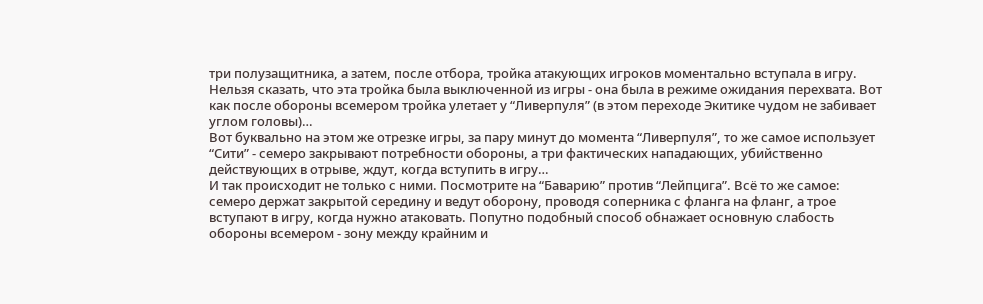три полузащитника, а затем, после отбора, тройка атакующих игроков моментально вступала в игру. Нельзя сказать, что эта тройка была выключенной из игры - она была в режиме ожидания перехвата. Вот как после обороны всемером тройка улетает у “Ливерпуля” (в этом переходе Экитике чудом не забивает углом головы)…
Вот буквально на этом же отрезке игры, за пару минут до момента “Ливерпуля”, то же самое использует “Сити” - семеро закрывают потребности обороны, а три фактических нападающих, убийственно действующих в отрыве, ждут, когда вступить в игру…
И так происходит не только с ними. Посмотрите на “Баварию” против “Лейпцига”. Всё то же самое: семеро держат закрытой середину и ведут оборону, проводя соперника с фланга на фланг, а трое вступают в игру, когда нужно атаковать. Попутно подобный способ обнажает основную слабость обороны всемером - зону между крайним и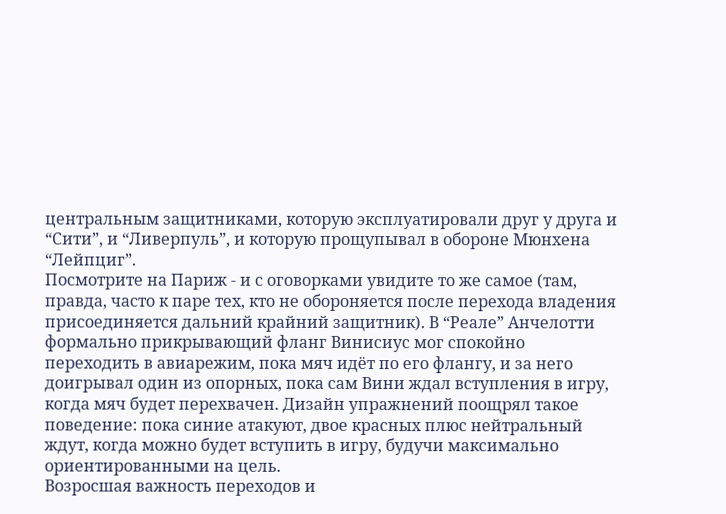центральным защитниками, которую эксплуатировали друг у друга и “Сити”, и “Ливерпуль”, и которую прощупывал в обороне Мюнхена “Лейпциг”.
Посмотрите на Париж - и с оговорками увидите то же самое (там, правда, часто к паре тех, кто не обороняется после перехода владения присоединяется дальний крайний защитник). В “Реале” Анчелотти формально прикрывающий фланг Винисиус мог спокойно переходить в авиарежим, пока мяч идёт по его флангу, и за него доигрывал один из опорных, пока сам Вини ждал вступления в игру, когда мяч будет перехвачен. Дизайн упражнений поощрял такое поведение: пока синие атакуют, двое красных плюс нейтральный ждут, когда можно будет вступить в игру, будучи максимально ориентированными на цель.
Возросшая важность переходов и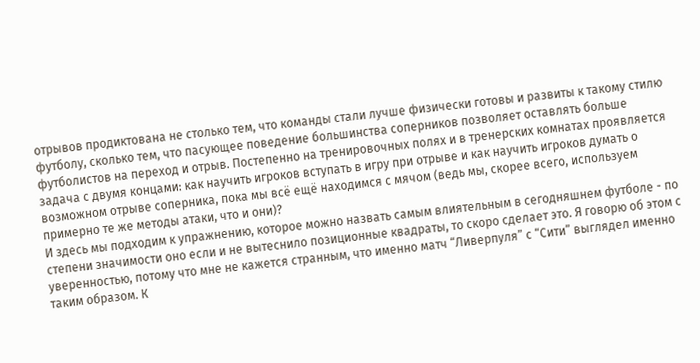отрывов продиктована не столько тем, что команды стали лучше физически готовы и развиты к такому стилю футболу, сколько тем, что пасующее поведение большинства соперников позволяет оставлять больше футболистов на переход и отрыв. Постепенно на тренировочных полях и в тренерских комнатах проявляется задача с двумя концами: как научить игроков вступать в игру при отрыве и как научить игроков думать о возможном отрыве соперника, пока мы всё ещё находимся с мячом (ведь мы, скорее всего, используем примерно те же методы атаки, что и они)?
И здесь мы подходим к упражнению, которое можно назвать самым влиятельным в сегодняшнем футболе - по степени значимости оно если и не вытеснило позиционные квадраты, то скоро сделает это. Я говорю об этом с уверенностью, потому что мне не кажется странным, что именно матч “Ливерпуля” с “Сити” выглядел именно таким образом. К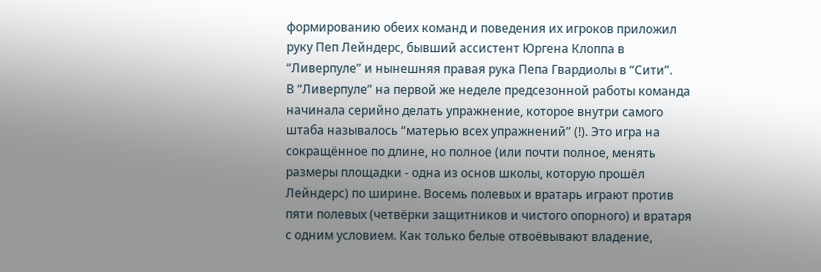формированию обеих команд и поведения их игроков приложил руку Пеп Лейндерс, бывший ассистент Юргена Клоппа в “Ливерпуле” и нынешняя правая рука Пепа Гвардиолы в “Сити”.
В “Ливерпуле” на первой же неделе предсезонной работы команда начинала серийно делать упражнение, которое внутри самого штаба называлось “матерью всех упражнений” (!). Это игра на сокращённое по длине, но полное (или почти полное, менять размеры площадки - одна из основ школы, которую прошёл Лейндерс) по ширине. Восемь полевых и вратарь играют против пяти полевых (четвёрки защитников и чистого опорного) и вратаря с одним условием. Как только белые отвоёвывают владение,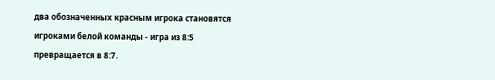два обозначенных красным игрока становятся игроками белой команды - игра из 8:5 превращается в 8:7.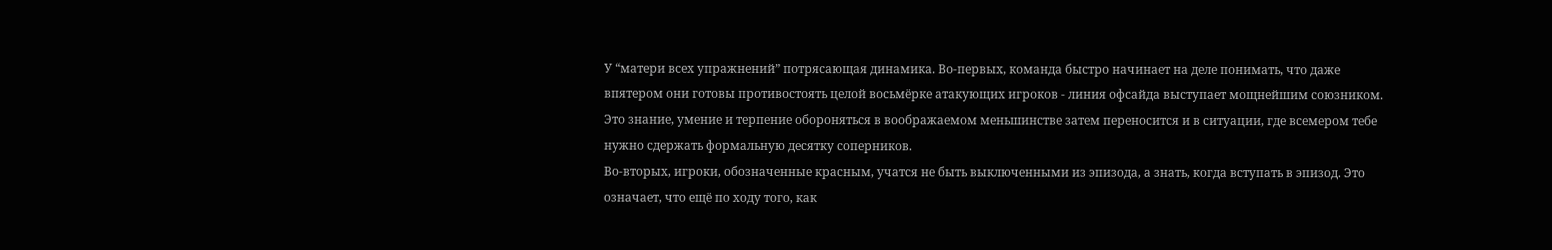У “матери всех упражнений” потрясающая динамика. Во-первых, команда быстро начинает на деле понимать, что даже впятером они готовы противостоять целой восьмёрке атакующих игроков - линия офсайда выступает мощнейшим союзником. Это знание, умение и терпение обороняться в воображаемом меньшинстве затем переносится и в ситуации, где всемером тебе нужно сдержать формальную десятку соперников.
Во-вторых, игроки, обозначенные красным, учатся не быть выключенными из эпизода, а знать, когда вступать в эпизод. Это означает, что ещё по ходу того, как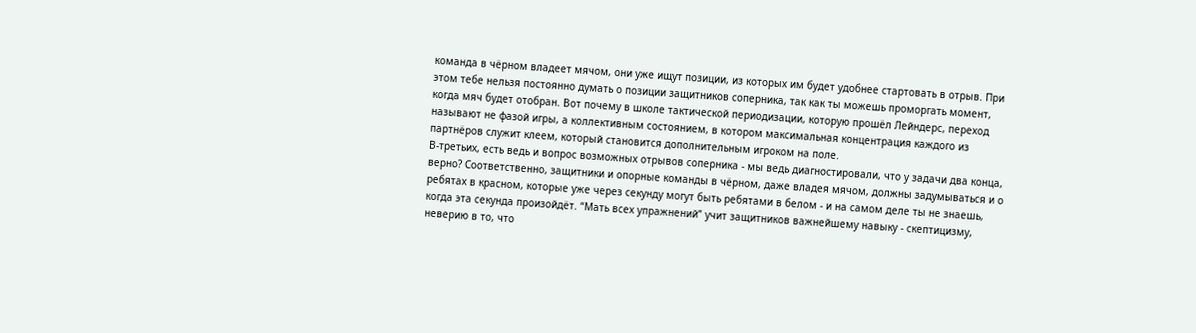команда в чёрном владеет мячом, они уже ищут позиции, из которых им будет удобнее стартовать в отрыв. При этом тебе нельзя постоянно думать о позиции защитников соперника, так как ты можешь проморгать момент, когда мяч будет отобран. Вот почему в школе тактической периодизации, которую прошёл Лейндерс, переход называют не фазой игры, а коллективным состоянием, в котором максимальная концентрация каждого из партнёров служит клеем, который становится дополнительным игроком на поле.
В-третьих, есть ведь и вопрос возможных отрывов соперника - мы ведь диагностировали, что у задачи два конца, верно? Соответственно, защитники и опорные команды в чёрном, даже владея мячом, должны задумываться и о ребятах в красном, которые уже через секунду могут быть ребятами в белом - и на самом деле ты не знаешь, когда эта секунда произойдёт. “Мать всех упражнений” учит защитников важнейшему навыку - скептицизму, неверию в то, что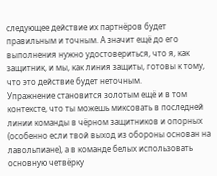следующее действие их партнёров будет правильным и точным. А значит ещё до его выполнения нужно удостовериться, что я, как защитник, и мы, как линия защиты, готовы к тому, что это действие будет неточным.
Упражнение становится золотым ещё и в том контексте, что ты можешь миксовать в последней линии команды в чёрном защитников и опорных (особенно если твой выход из обороны основан на лавольпиане), а в команде белых использовать основную четвёрку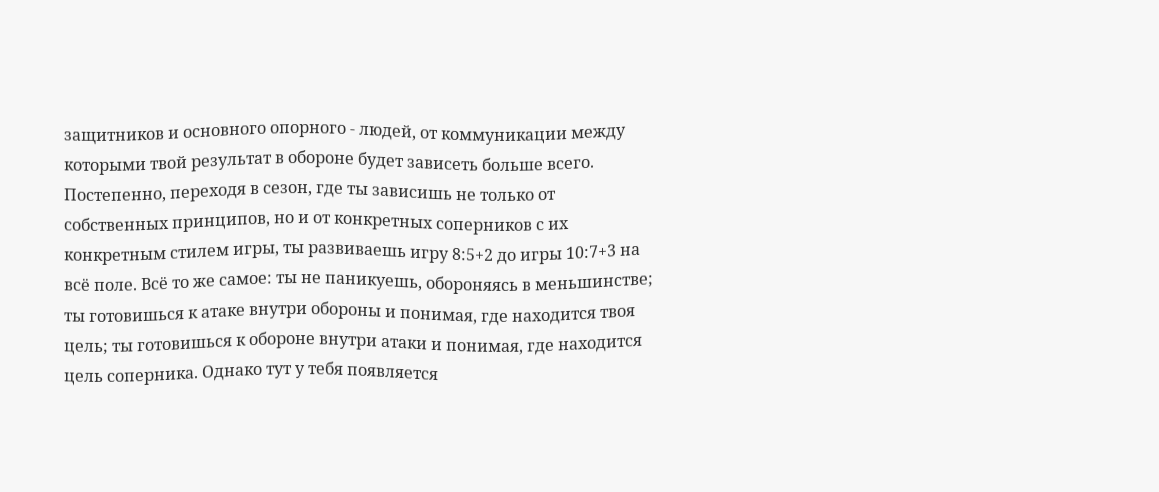защитников и основного опорного - людей, от коммуникации между которыми твой результат в обороне будет зависеть больше всего.
Постепенно, переходя в сезон, где ты зависишь не только от собственных принципов, но и от конкретных соперников с их конкретным стилем игры, ты развиваешь игру 8:5+2 до игры 10:7+3 на всё поле. Всё то же самое: ты не паникуешь, обороняясь в меньшинстве; ты готовишься к атаке внутри обороны и понимая, где находится твоя цель; ты готовишься к обороне внутри атаки и понимая, где находится цель соперника. Однако тут у тебя появляется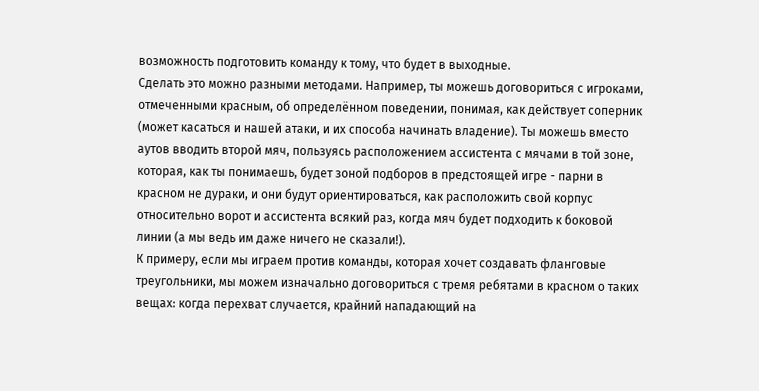возможность подготовить команду к тому, что будет в выходные.
Сделать это можно разными методами. Например, ты можешь договориться с игроками, отмеченными красным, об определённом поведении, понимая, как действует соперник (может касаться и нашей атаки, и их способа начинать владение). Ты можешь вместо аутов вводить второй мяч, пользуясь расположением ассистента с мячами в той зоне, которая, как ты понимаешь, будет зоной подборов в предстоящей игре - парни в красном не дураки, и они будут ориентироваться, как расположить свой корпус относительно ворот и ассистента всякий раз, когда мяч будет подходить к боковой линии (а мы ведь им даже ничего не сказали!).
К примеру, если мы играем против команды, которая хочет создавать фланговые треугольники, мы можем изначально договориться с тремя ребятами в красном о таких вещах: когда перехват случается, крайний нападающий на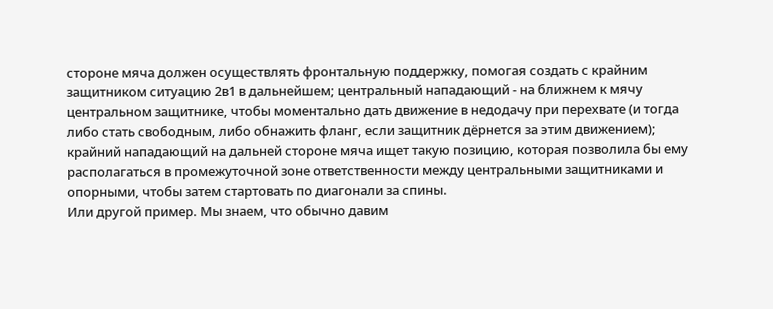стороне мяча должен осуществлять фронтальную поддержку, помогая создать с крайним защитником ситуацию 2в1 в дальнейшем; центральный нападающий - на ближнем к мячу центральном защитнике, чтобы моментально дать движение в недодачу при перехвате (и тогда либо стать свободным, либо обнажить фланг, если защитник дёрнется за этим движением); крайний нападающий на дальней стороне мяча ищет такую позицию, которая позволила бы ему располагаться в промежуточной зоне ответственности между центральными защитниками и опорными, чтобы затем стартовать по диагонали за спины.
Или другой пример. Мы знаем, что обычно давим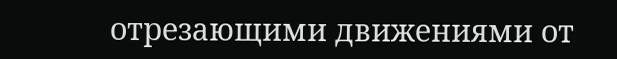отрезающими движениями от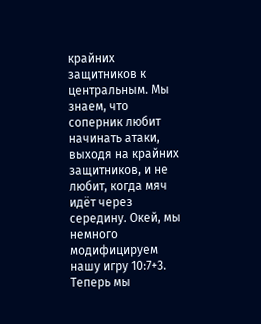крайних защитников к центральным. Мы знаем, что соперник любит начинать атаки, выходя на крайних защитников, и не любит, когда мяч идёт через середину. Окей, мы немного модифицируем нашу игру 10:7+3. Теперь мы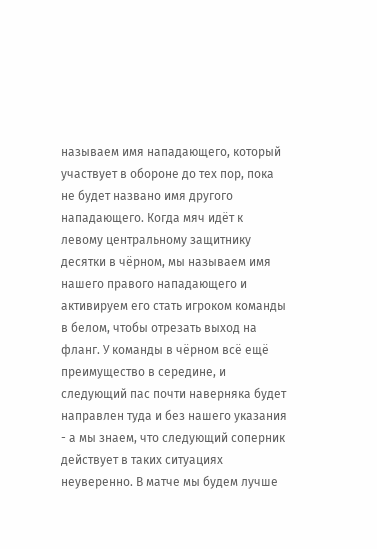называем имя нападающего, который участвует в обороне до тех пор, пока не будет названо имя другого нападающего. Когда мяч идёт к левому центральному защитнику десятки в чёрном, мы называем имя нашего правого нападающего и активируем его стать игроком команды в белом, чтобы отрезать выход на фланг. У команды в чёрном всё ещё преимущество в середине, и следующий пас почти наверняка будет направлен туда и без нашего указания - а мы знаем, что следующий соперник действует в таких ситуациях неуверенно. В матче мы будем лучше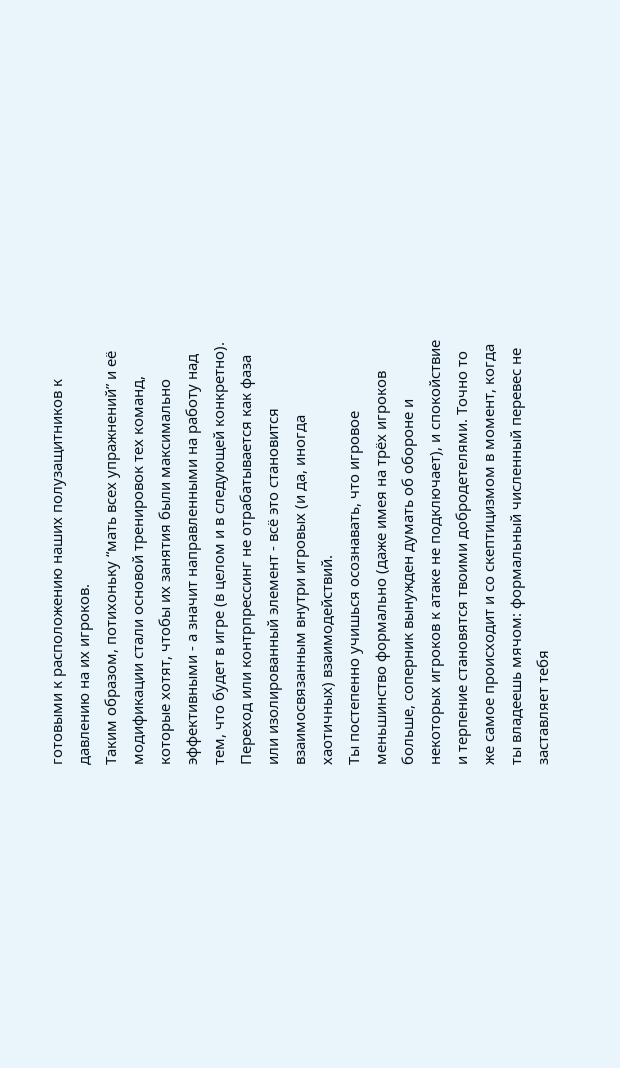готовыми к расположению наших полузащитников к давлению на их игроков.
Таким образом, потихоньку “мать всех упражнений” и её модификации стали основой тренировок тех команд, которые хотят, чтобы их занятия были максимально эффективными - а значит направленными на работу над тем, что будет в игре (в целом и в следующей конкретно). Переход или контрпрессинг не отрабатывается как фаза или изолированный элемент - всё это становится взаимосвязанным внутри игровых (и да, иногда хаотичных) взаимодействий.
Ты постепенно учишься осознавать, что игровое меньшинство формально (даже имея на трёх игроков больше, соперник вынужден думать об обороне и некоторых игроков к атаке не подключает), и спокойствие и терпение становятся твоими добродетелями. Точно то же самое происходит и со скептицизмом в момент, когда ты владеешь мячом: формальный численный перевес не заставляет тебя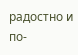радостно и по-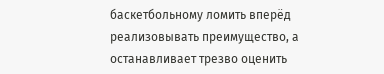баскетбольному ломить вперёд реализовывать преимущество, а останавливает трезво оценить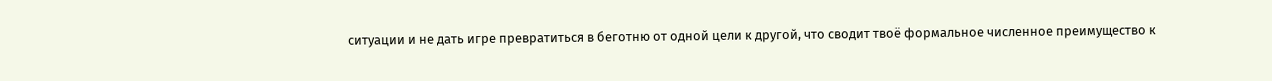ситуации и не дать игре превратиться в беготню от одной цели к другой, что сводит твоё формальное численное преимущество к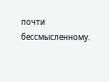почти бессмысленному.